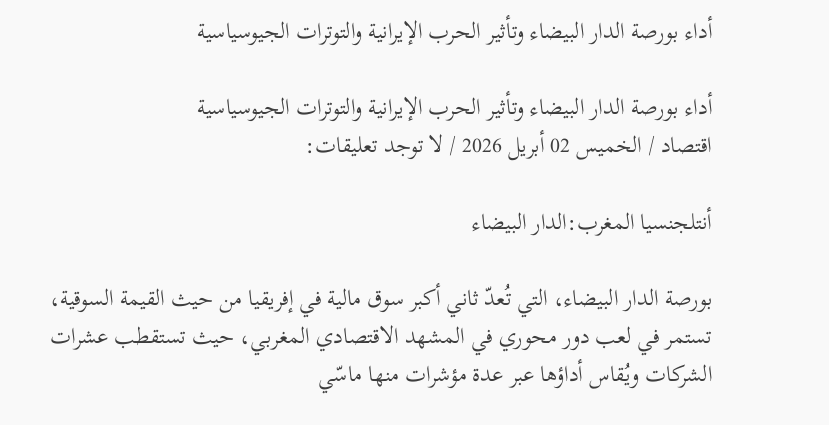أداء بورصة الدار البيضاء وتأثير الحرب الإيرانية والتوترات الجيوسياسية

أداء بورصة الدار البيضاء وتأثير الحرب الإيرانية والتوترات الجيوسياسية
اقتصاد / الخميس 02 أبريل 2026 / لا توجد تعليقات:

أنتلجنسيا المغرب:الدار البيضاء

بورصة الدار البيضاء، التي تُعدّ ثاني أكبر سوق مالية في إفريقيا من حيث القيمة السوقية، تستمر في لعب دور محوري في المشهد الاقتصادي المغربي، حيث تستقطب عشرات الشركات ويُقاس أداؤها عبر عدة مؤشرات منها ماسّي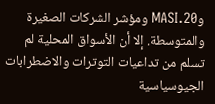وMASI.20 ومؤشر الشركات الصغيرة والمتوسطة. إلا أن الأسواق المحلية لم تسلم من تداعيات التوترات والاضطرابات الجيوسياسية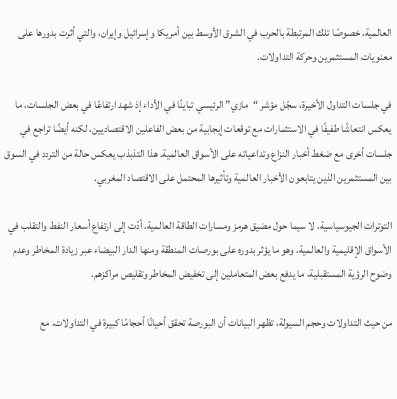العالمية، خصوصًا تلك المرتبطة بالحرب في الشرق الأوسط بين أمريكا وإسرائيل وإيران، والتي أثرت بدورها على معنويات المستثمرين وحركة التداولات.

في جلسات التداول الأخيرة، سجّل مؤشر “مازي” الرئيسي تباينًا في الأداء إذ شهد ارتفاعًا في بعض الجلسات، ما يعكس انتعاشًا طفيفًا في الاستثمارات مع توقعات إيجابية من بعض الفاعلين الاقتصاديين، لكنه أيضًا تراجع في جلسات أخرى مع ضغط أخبار النزاع وتداعياته على الأسواق العالمية. هذا التذبذب يعكس حالة من التردد في السوق بين المستثمرين الذين يتابعون الأخبار العالمية وتأثيرها المحتمل على الاقتصاد المغربي.

التوترات الجيوسياسية، لا سيما حول مضيق هرمز ومسارات الطاقة العالمية، أدّت إلى ارتفاع أسعار النفط والتقلب في الأسواق الإقليمية والعالمية، وهو ما يؤثر بدوره على بورصات المنطقة ومنها الدار البيضاء عبر زيادة المخاطر وعدم وضوح الرؤية المستقبلية، ما يدفع بعض المتعاملين إلى تخفيض المخاطر وتقليص مراكزهم.

من حيث التداولات وحجم السيولة، تظهر البيانات أن البورصة تحقق أحيانًا أحجامًا كبيرة في التداولات، مع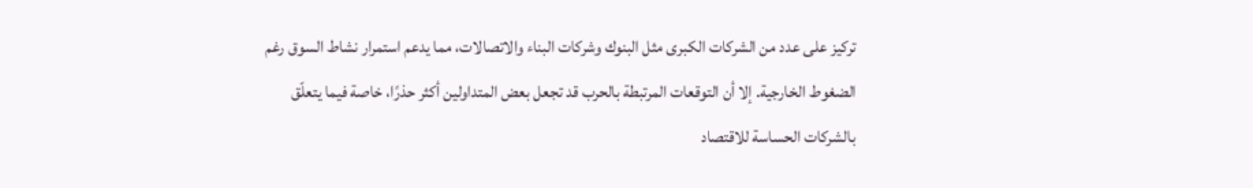تركيز على عدد من الشركات الكبرى مثل البنوك وشركات البناء والاتصالات، مما يدعم استمرار نشاط السوق رغم الضغوط الخارجية. إلا أن التوقعات المرتبطة بالحرب قد تجعل بعض المتداولين أكثر حذرًا، خاصة فيما يتعلّق بالشركات الحساسة للاقتصاد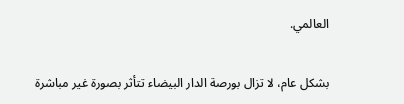العالمي.

بشكل عام، لا تزال بورصة الدار البيضاء تتأثر بصورة غير مباشرة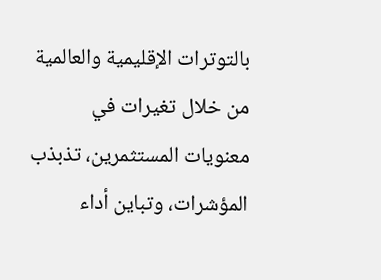بالتوترات الإقليمية والعالمية من خلال تغيرات في معنويات المستثمرين، تذبذب المؤشرات، وتباين أداء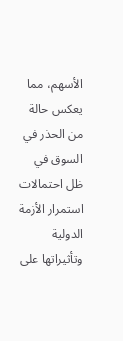الأسهم، مما يعكس حالة من الحذر في السوق في ظل احتمالات استمرار الأزمة الدولية وتأثيراتها على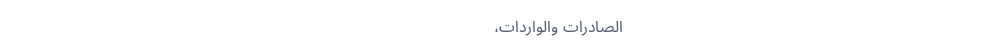الصادرات والواردات،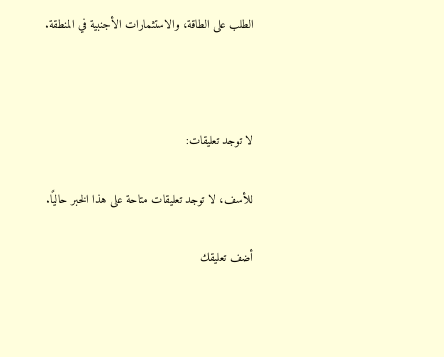الطلب على الطاقة، والاستثمارات الأجنبية في المنطقة.



لا توجد تعليقات:

للأسف، لا توجد تعليقات متاحة على هذا الخبر حاليًا.

أضف تعليقك